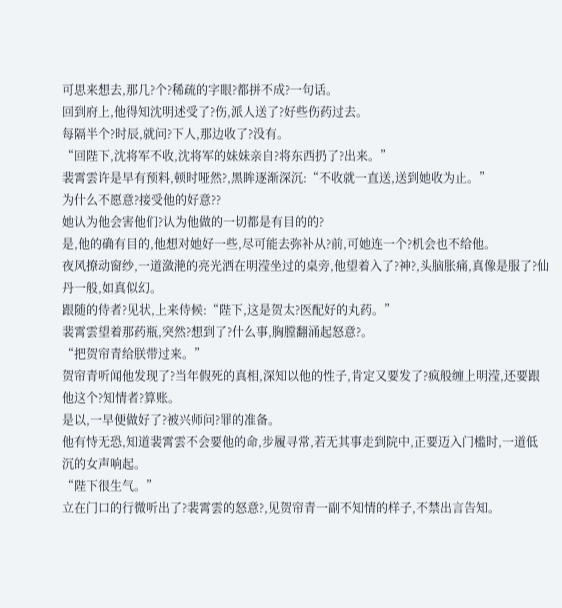可思来想去,那几?个?稀疏的字眼?都拼不成?一句话。
回到府上,他得知沈明述受了?伤,派人送了?好些伤药过去。
每隔半个?时辰,就问?下人,那边收了?没有。
“回陛下,沈将军不收,沈将军的妹妹亲自?将东西扔了?出来。”
裴霄雲许是早有预料,顿时哑然?,黑眸逐渐深沉:“不收就一直送,送到她收为止。”
为什么不愿意?接受他的好意??
她认为他会害他们?认为他做的一切都是有目的的?
是,他的确有目的,他想对她好一些,尽可能去弥补从?前,可她连一个?机会也不给他。
夜风撩动窗纱,一道潋滟的亮光洒在明滢坐过的桌旁,他望着入了?神?,头脑胀痛,真像是服了?仙丹一般,如真似幻。
跟随的侍者?见状,上来侍候:“陛下,这是贺太?医配好的丸药。”
裴霄雲望着那药瓶,突然?想到了?什么事,胸膛翻涌起怒意?。
“把贺帘青给朕带过来。”
贺帘青听闻他发现了?当年假死的真相,深知以他的性子,肯定又要发了?疯般缠上明滢,还要跟他这个?知情者?算账。
是以,一早便做好了?被兴师问?罪的准备。
他有恃无恐,知道裴霄雲不会要他的命,步履寻常,若无其事走到院中,正要迈入门槛时,一道低沉的女声响起。
“陛下很生气。”
立在门口的行微听出了?裴霄雲的怒意?,见贺帘青一副不知情的样子,不禁出言告知。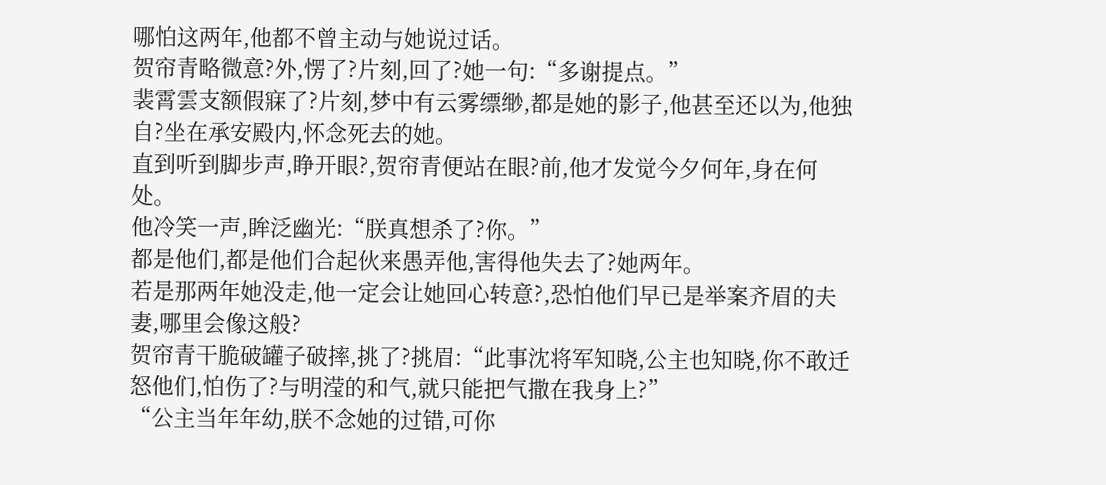哪怕这两年,他都不曾主动与她说过话。
贺帘青略微意?外,愣了?片刻,回了?她一句:“多谢提点。”
裴霄雲支额假寐了?片刻,梦中有云雾缥缈,都是她的影子,他甚至还以为,他独自?坐在承安殿内,怀念死去的她。
直到听到脚步声,睁开眼?,贺帘青便站在眼?前,他才发觉今夕何年,身在何处。
他冷笑一声,眸泛幽光:“朕真想杀了?你。”
都是他们,都是他们合起伙来愚弄他,害得他失去了?她两年。
若是那两年她没走,他一定会让她回心转意?,恐怕他们早已是举案齐眉的夫妻,哪里会像这般?
贺帘青干脆破罐子破摔,挑了?挑眉:“此事沈将军知晓,公主也知晓,你不敢迁怒他们,怕伤了?与明滢的和气,就只能把气撒在我身上?”
“公主当年年幼,朕不念她的过错,可你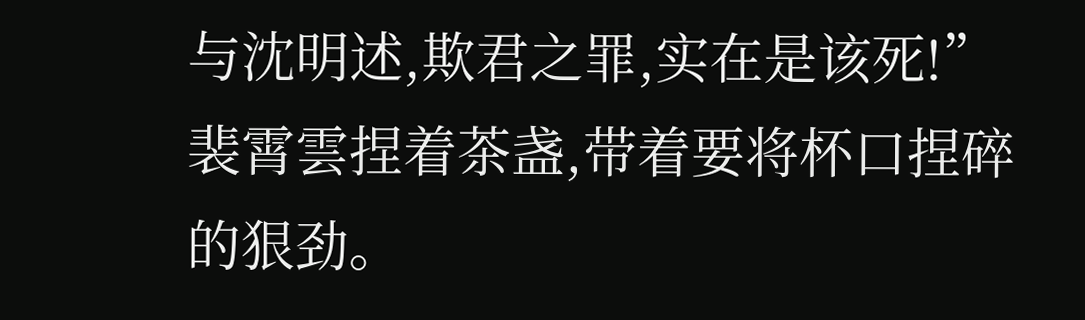与沈明述,欺君之罪,实在是该死!”裴霄雲捏着茶盏,带着要将杯口捏碎的狠劲。